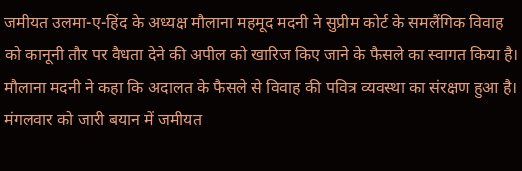जमीयत उलमा-ए-हिंद के अध्यक्ष मौलाना महमूद मदनी ने सुप्रीम कोर्ट के समलैंगिक विवाह को कानूनी तौर पर वैधता देने की अपील को खारिज किए जाने के फैसले का स्वागत किया है। मौलाना मदनी ने कहा कि अदालत के फैसले से विवाह की पवित्र व्यवस्था का संरक्षण हुआ है।
मंगलवार को जारी बयान में जमीयत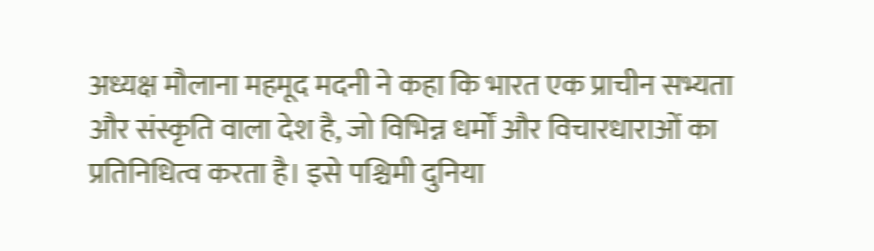अध्यक्ष मौलाना महमूद मदनी ने कहा कि भारत एक प्राचीन सभ्यता और संस्कृति वाला देश है, जो विभिन्न धर्मों और विचारधाराओं का प्रतिनिधित्व करता है। इसे पश्चिमी दुनिया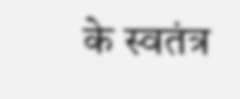के स्वतंत्र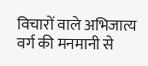विचारों वाले अभिजात्य वर्ग की मनमानी से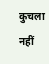कुचला नहीं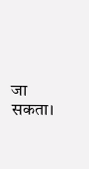जा सकता।